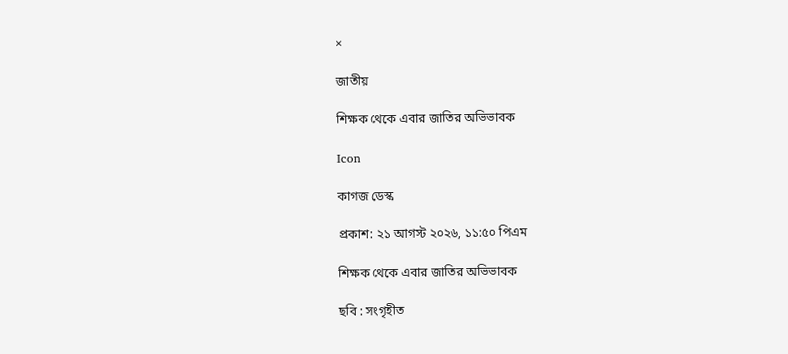×

জাতীয়

শিক্ষক থেকে এবার জাতির অভিভাবক

Icon

কাগজ ডেস্ক

প্রকাশ: ২১ আগস্ট ২০২৬, ১১:৫০ পিএম

শিক্ষক থেকে এবার জাতির অভিভাবক

ছবি : সংগৃহীত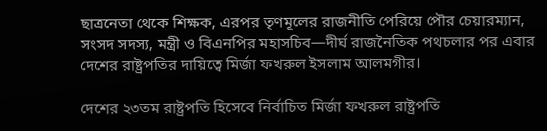ছাত্রনেতা থেকে শিক্ষক, এরপর তৃণমূলের রাজনীতি পেরিয়ে পৌর চেয়ারম্যান, সংসদ সদস্য, মন্ত্রী ও বিএনপির মহাসচিব—দীর্ঘ রাজনৈতিক পথচলার পর এবার দেশের রাষ্ট্রপতির দায়িত্বে মির্জা ফখরুল ইসলাম আলমগীর।

দেশের ২৩তম রাষ্ট্রপতি হিসেবে নির্বাচিত মির্জা ফখরুল রাষ্ট্রপতি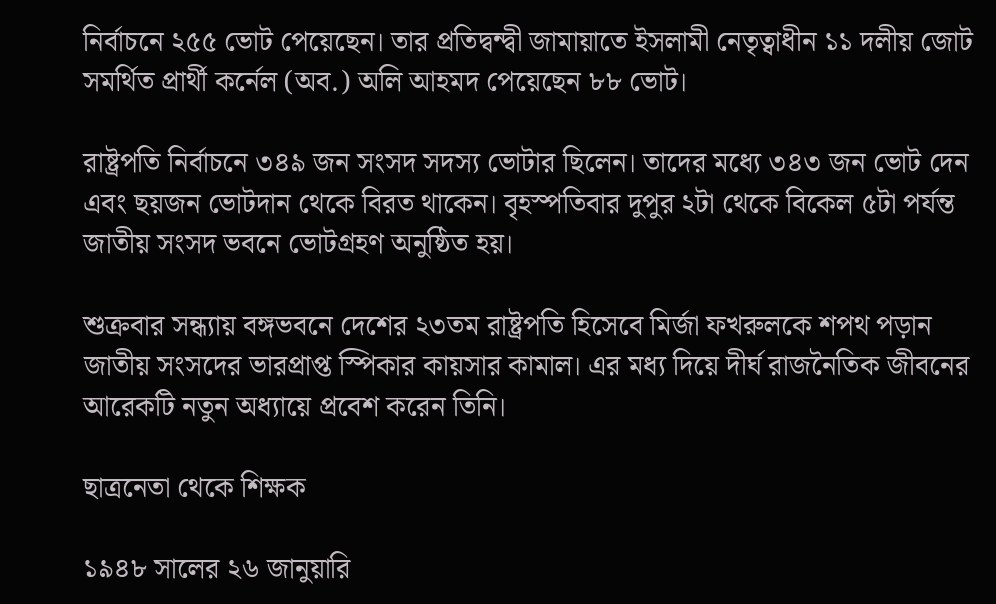নির্বাচনে ২৫৫ ভোট পেয়েছেন। তার প্রতিদ্বন্দ্বী জামায়াতে ইসলামী নেতৃত্বাধীন ১১ দলীয় জোট সমর্থিত প্রার্থী কর্নেল (অব.) অলি আহমদ পেয়েছেন ৮৮ ভোট।

রাষ্ট্রপতি নির্বাচনে ৩৪৯ জন সংসদ সদস্য ভোটার ছিলেন। তাদের মধ্যে ৩৪৩ জন ভোট দেন এবং ছয়জন ভোটদান থেকে বিরত থাকেন। বৃহস্পতিবার দুপুর ২টা থেকে বিকেল ৫টা পর্যন্ত জাতীয় সংসদ ভবনে ভোটগ্রহণ অনুষ্ঠিত হয়।

শুক্রবার সন্ধ্যায় বঙ্গভবনে দেশের ২৩তম রাষ্ট্রপতি হিসেবে মির্জা ফখরুলকে শপথ পড়ান জাতীয় সংসদের ভারপ্রাপ্ত স্পিকার কায়সার কামাল। এর মধ্য দিয়ে দীর্ঘ রাজনৈতিক জীবনের আরেকটি নতুন অধ্যায়ে প্রবেশ করেন তিনি।

ছাত্রনেতা থেকে শিক্ষক

১৯৪৮ সালের ২৬ জানুয়ারি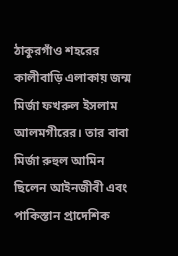ঠাকুরগাঁও শহরের কালীবাড়ি এলাকায় জন্ম মির্জা ফখরুল ইসলাম আলমগীরের। তার বাবা মির্জা রুহুল আমিন ছিলেন আইনজীবী এবং পাকিস্তান প্রাদেশিক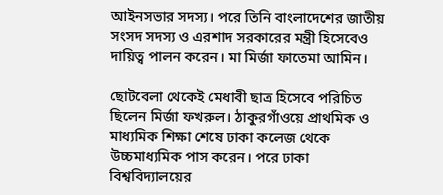আইনসভার সদস্য। পরে তিনি বাংলাদেশের জাতীয় সংসদ সদস্য ও এরশাদ সরকারের মন্ত্রী হিসেবেও দায়িত্ব পালন করেন। মা মির্জা ফাতেমা আমিন।

ছোটবেলা থেকেই মেধাবী ছাত্র হিসেবে পরিচিত ছিলেন মির্জা ফখরুল। ঠাকুরগাঁওয়ে প্রাথমিক ও মাধ্যমিক শিক্ষা শেষে ঢাকা কলেজ থেকে উচ্চমাধ্যমিক পাস করেন। পরে ঢাকা বিশ্ববিদ্যালয়ের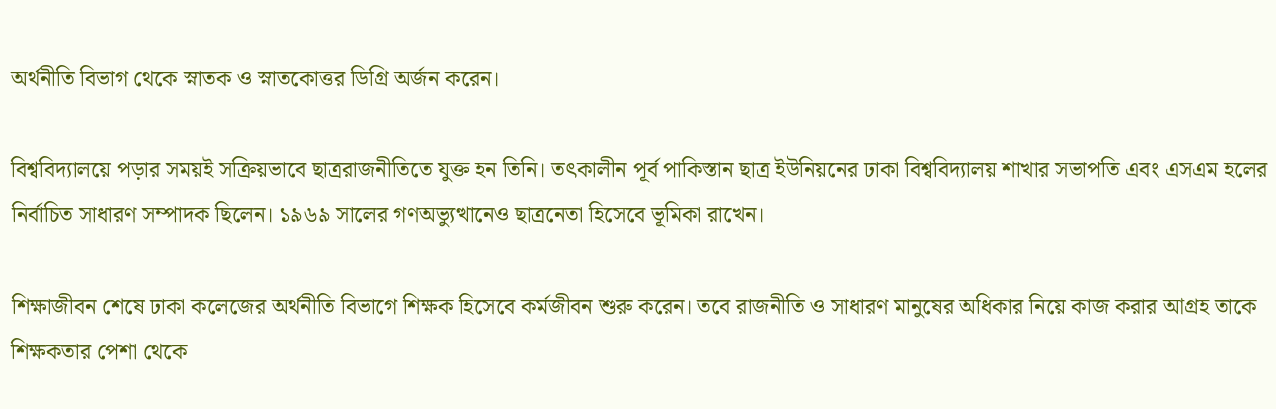অর্থনীতি বিভাগ থেকে স্নাতক ও স্নাতকোত্তর ডিগ্রি অর্জন করেন।

বিশ্ববিদ্যালয়ে পড়ার সময়ই সক্রিয়ভাবে ছাত্ররাজনীতিতে যুক্ত হন তিনি। তৎকালীন পূর্ব পাকিস্তান ছাত্র ইউনিয়নের ঢাকা বিশ্ববিদ্যালয় শাখার সভাপতি এবং এসএম হলের নির্বাচিত সাধারণ সম্পাদক ছিলেন। ১৯৬৯ সালের গণঅভ্যুত্থানেও ছাত্রনেতা হিসেবে ভূমিকা রাখেন।

শিক্ষাজীবন শেষে ঢাকা কলেজের অর্থনীতি বিভাগে শিক্ষক হিসেবে কর্মজীবন শুরু করেন। তবে রাজনীতি ও সাধারণ মানুষের অধিকার নিয়ে কাজ করার আগ্রহ তাকে শিক্ষকতার পেশা থেকে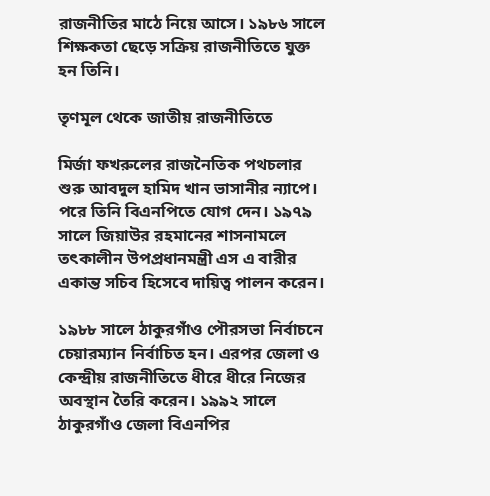রাজনীতির মাঠে নিয়ে আসে। ১৯৮৬ সালে শিক্ষকতা ছেড়ে সক্রিয় রাজনীতিতে যুক্ত হন তিনি।

তৃণমূল থেকে জাতীয় রাজনীতিতে

মির্জা ফখরুলের রাজনৈতিক পথচলার শুরু আবদুল হামিদ খান ভাসানীর ন্যাপে। পরে তিনি বিএনপিতে যোগ দেন। ১৯৭৯ সালে জিয়াউর রহমানের শাসনামলে তৎকালীন উপপ্রধানমন্ত্রী এস এ বারীর একান্ত সচিব হিসেবে দায়িত্ব পালন করেন।

১৯৮৮ সালে ঠাকুরগাঁও পৌরসভা নির্বাচনে চেয়ারম্যান নির্বাচিত হন। এরপর জেলা ও কেন্দ্রীয় রাজনীতিতে ধীরে ধীরে নিজের অবস্থান তৈরি করেন। ১৯৯২ সালে ঠাকুরগাঁও জেলা বিএনপির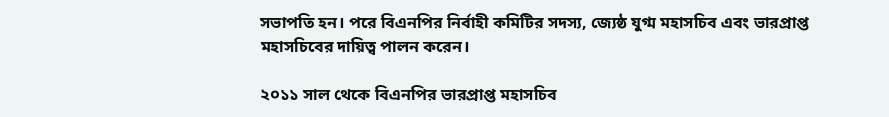সভাপতি হন। পরে বিএনপির নির্বাহী কমিটির সদস্য, জ্যেষ্ঠ যুগ্ম মহাসচিব এবং ভারপ্রাপ্ত মহাসচিবের দায়িত্ব পালন করেন।

২০১১ সাল থেকে বিএনপির ভারপ্রাপ্ত মহাসচিব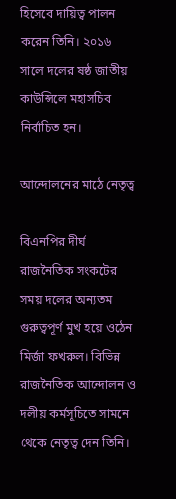হিসেবে দায়িত্ব পালন করেন তিনি। ২০১৬ সালে দলের ষষ্ঠ জাতীয় কাউন্সিলে মহাসচিব নির্বাচিত হন।

আন্দোলনের মাঠে নেতৃত্ব

বিএনপির দীর্ঘ রাজনৈতিক সংকটের সময় দলের অন্যতম গুরুত্বপূর্ণ মুখ হয়ে ওঠেন মির্জা ফখরুল। বিভিন্ন রাজনৈতিক আন্দোলন ও দলীয় কর্মসূচিতে সামনে থেকে নেতৃত্ব দেন তিনি।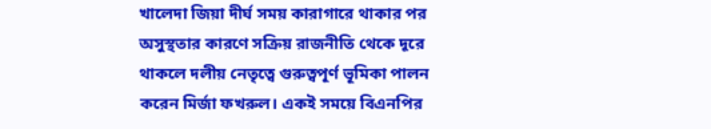খালেদা জিয়া দীর্ঘ সময় কারাগারে থাকার পর অসুস্থতার কারণে সক্রিয় রাজনীতি থেকে দূরে থাকলে দলীয় নেতৃত্বে গুরুত্বপূর্ণ ভূমিকা পালন করেন মির্জা ফখরুল। একই সময়ে বিএনপির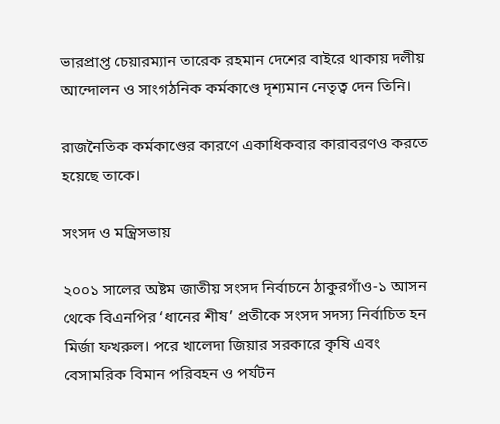ভারপ্রাপ্ত চেয়ারম্যান তারেক রহমান দেশের বাইরে থাকায় দলীয় আন্দোলন ও সাংগঠনিক কর্মকাণ্ডে দৃশ্যমান নেতৃত্ব দেন তিনি।

রাজনৈতিক কর্মকাণ্ডের কারণে একাধিকবার কারাবরণও করতে হয়েছে তাকে।

সংসদ ও মন্ত্রিসভায়

২০০১ সালের অষ্টম জাতীয় সংসদ নির্বাচনে ঠাকুরগাঁও-১ আসন থেকে বিএনপির ‘ধানের শীষ’ প্রতীকে সংসদ সদস্য নির্বাচিত হন মির্জা ফখরুল। পরে খালেদা জিয়ার সরকারে কৃষি এবং বেসামরিক বিমান পরিবহন ও পর্যটন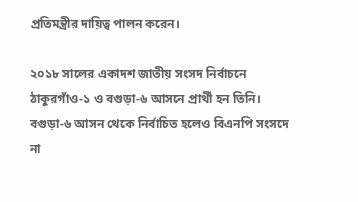প্রতিমন্ত্রীর দায়িত্ব পালন করেন।

২০১৮ সালের একাদশ জাতীয় সংসদ নির্বাচনে ঠাকুরগাঁও-১ ও বগুড়া-৬ আসনে প্রার্থী হন তিনি। বগুড়া-৬ আসন থেকে নির্বাচিত হলেও বিএনপি সংসদে না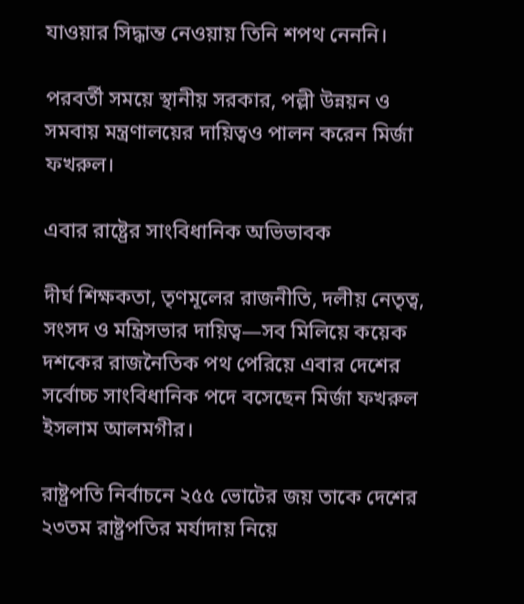যাওয়ার সিদ্ধান্ত নেওয়ায় তিনি শপথ নেননি।

পরবর্তী সময়ে স্থানীয় সরকার, পল্লী উন্নয়ন ও সমবায় মন্ত্রণালয়ের দায়িত্বও পালন করেন মির্জা ফখরুল।

এবার রাষ্ট্রের সাংবিধানিক অভিভাবক

দীর্ঘ শিক্ষকতা, তৃণমূলের রাজনীতি, দলীয় নেতৃত্ব, সংসদ ও মন্ত্রিসভার দায়িত্ব—সব মিলিয়ে কয়েক দশকের রাজনৈতিক পথ পেরিয়ে এবার দেশের সর্বোচ্চ সাংবিধানিক পদে বসেছেন মির্জা ফখরুল ইসলাম আলমগীর।

রাষ্ট্রপতি নির্বাচনে ২৫৫ ভোটের জয় তাকে দেশের ২৩তম রাষ্ট্রপতির মর্যাদায় নিয়ে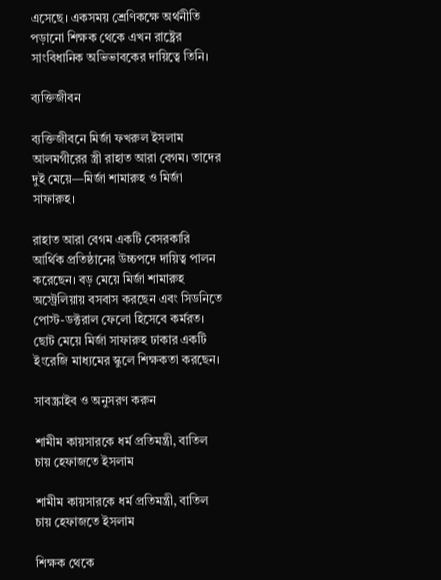এসেছে। একসময় শ্রেণিকক্ষে অর্থনীতি পড়ানো শিক্ষক থেকে এখন রাষ্ট্রের সাংবিধানিক অভিভাবকের দায়িত্বে তিনি।

ব্যক্তিজীবন

ব্যক্তিজীবনে মির্জা ফখরুল ইসলাম আলমগীরের স্ত্রী রাহাত আরা বেগম। তাদের দুই মেয়ে—মির্জা শামারুহ ও মির্জা সাফারুহ।

রাহাত আরা বেগম একটি বেসরকারি আর্থিক প্রতিষ্ঠানের উচ্চপদে দায়িত্ব পালন করেছেন। বড় মেয়ে মির্জা শামারুহ অস্ট্রেলিয়ায় বসবাস করছেন এবং সিডনিতে পোস্ট-ডক্টরাল ফেলো হিসেবে কর্মরত। ছোট মেয়ে মির্জা সাফারুহ ঢাকার একটি ইংরেজি মাধ্যমের স্কুলে শিক্ষকতা করছেন।

সাবস্ক্রাইব ও অনুসরণ করুন

শামীম কায়সারকে ধর্ম প্রতিমন্ত্রী, বাতিল চায় হেফাজতে ইসলাম

শামীম কায়সারকে ধর্ম প্রতিমন্ত্রী, বাতিল চায় হেফাজতে ইসলাম

শিক্ষক থেকে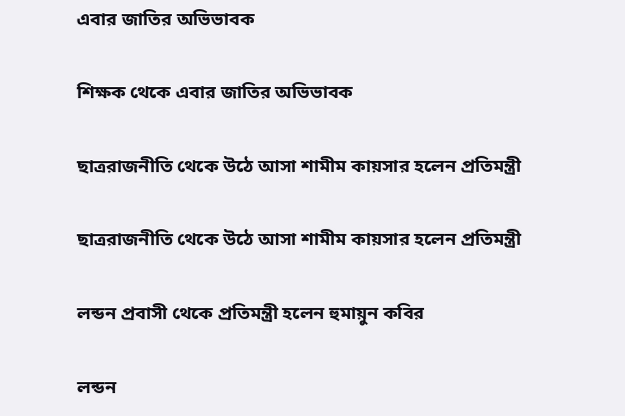এবার জাতির অভিভাবক

শিক্ষক থেকে এবার জাতির অভিভাবক

ছাত্ররাজনীতি থেকে উঠে আসা শামীম কায়সার হলেন প্রতিমন্ত্রী

ছাত্ররাজনীতি থেকে উঠে আসা শামীম কায়সার হলেন প্রতিমন্ত্রী

লন্ডন প্রবাসী থেকে প্রতিমন্ত্রী হলেন হুমায়ুন কবির

লন্ডন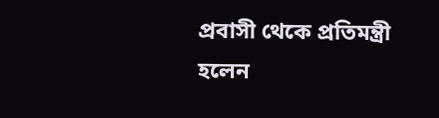প্রবাসী থেকে প্রতিমন্ত্রী হলেন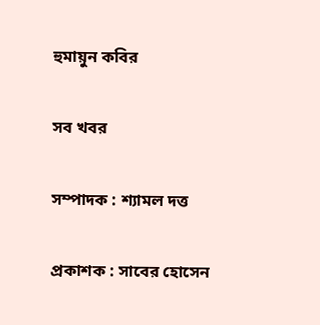হুমায়ুন কবির

সব খবর

সম্পাদক : শ্যামল দত্ত

প্রকাশক : সাবের হোসেন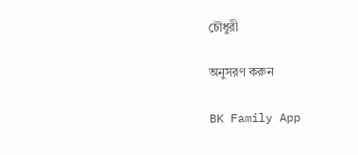চৌধুরী

অনুসরণ করুন

BK Family App